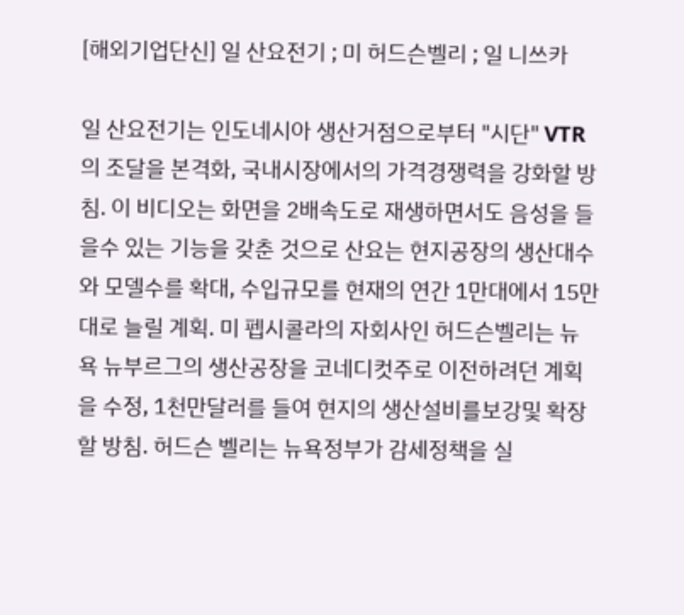[해외기업단신] 일 산요전기 ; 미 허드슨벨리 ; 일 니쓰카

일 산요전기는 인도네시아 생산거점으로부터 "시단" VTR의 조달을 본격화, 국내시장에서의 가격경쟁력을 강화할 방침. 이 비디오는 화면을 2배속도로 재생하면서도 음성을 들을수 있는 기능을 갖춘 것으로 산요는 현지공장의 생산대수와 모델수를 확대, 수입규모를 현재의 연간 1만대에서 15만대로 늘릴 계획. 미 펩시콜라의 자회사인 허드슨벨리는 뉴욕 뉴부르그의 생산공장을 코네디컷주로 이전하려던 계획을 수정, 1천만달러를 들여 현지의 생산설비를보강및 확장할 방침. 허드슨 벨리는 뉴욕정부가 감세정책을 실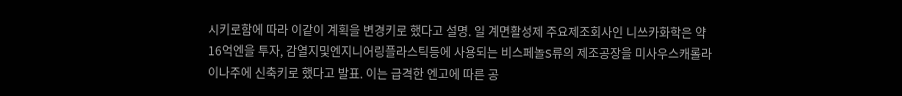시키로함에 따라 이같이 계획을 변경키로 했다고 설명. 일 계면활성제 주요제조회사인 니쓰카화학은 약 16억엔을 투자, 감열지및엔지니어링플라스틱등에 사용되는 비스페놀S류의 제조공장을 미사우스캐롤라이나주에 신축키로 했다고 발표. 이는 급격한 엔고에 따른 공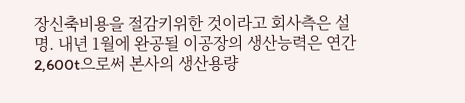장신축비용을 절감키위한 것이라고 회사측은 설명. 내년 1월에 완공될 이공장의 생산능력은 연간 2,600t으로써 본사의 생산용량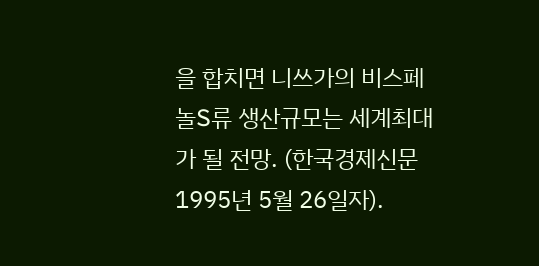을 합치면 니쓰가의 비스페놀S류 생산규모는 세계최대가 될 전망. (한국경제신문 1995년 5월 26일자).